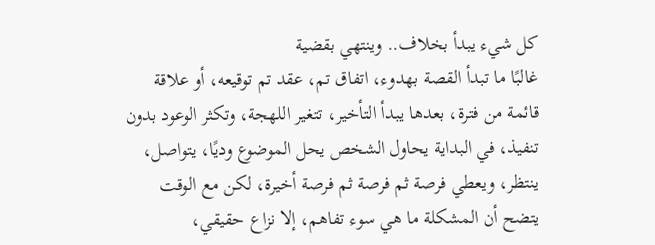كل شيء يبدأ بخلاف.. وينتهي بقضية
غالبًا ما تبدأ القصة بهدوء، اتفاق تم، عقد تم توقيعه، أو علاقة قائمة من فترة، بعدها يبدأ التأخير، تتغير اللهجة، وتكثر الوعود بدون تنفيذ، في البداية يحاول الشخص يحل الموضوع وديًا، يتواصل، ينتظر، ويعطي فرصة ثم فرصة ثم فرصة أخيرة، لكن مع الوقت يتضح أن المشكلة ما هي سوء تفاهم، إلا نزاع حقيقي،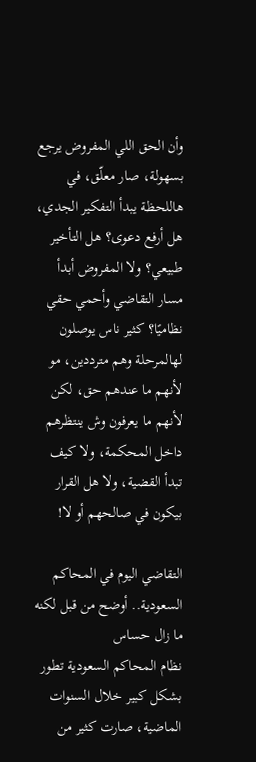وأن الحق اللي المفروض يرجع بسهولة، صار معلّق، في هاللحظة يبدأ التفكير الجدي، هل أرفع دعوى؟ هل التأخير طبيعي؟ ولا المفروض أبدأ مسار التقاضي وأحمي حقي نظاميًا؟ كثير ناس يوصلون لهالمرحلة وهم مترددين، مو لأنهم ما عندهم حق، لكن لأنهم ما يعرفون وش ينتظرهم داخل المحكمة، ولا كيف تبدأ القضية، ولا هل القرار بيكون في صالحهم أو لا!

التقاضي اليوم في المحاكم السعودية.. أوضح من قبل لكنه ما زال حساس
نظام المحاكم السعودية تطور بشكل كبير خلال السنوات الماضية، صارت كثير من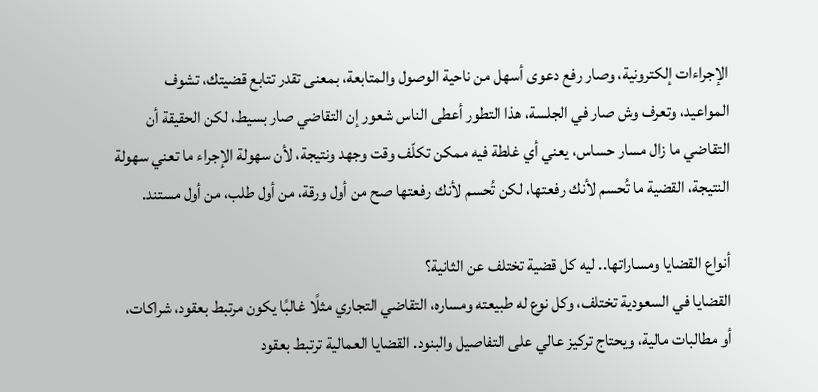الإجراءات إلكترونية، وصار رفع دعوى أسهل من ناحية الوصول والمتابعة، بمعنى تقدر تتابع قضيتك، تشوف المواعيد، وتعرف وش صار في الجلسة، هذا التطور أعطى الناس شعور إن التقاضي صار بسيط، لكن الحقيقة أن التقاضي ما زال مسار حساس، يعني أي غلطة فيه ممكن تكلّف وقت وجهد ونتيجة، لأن سهولة الإجراء ما تعني سهولة النتيجة، القضية ما تُحسم لأنك رفعتها، لكن تُحسم لأنك رفعتها صح من أول ورقة، من أول طلب، من أول مستند.

أنواع القضايا ومساراتها.. ليه كل قضية تختلف عن الثانية؟
القضايا في السعودية تختلف، وكل نوع له طبيعته ومساره، التقاضي التجاري مثلًا غالبًا يكون مرتبط بعقود، شراكات، أو مطالبات مالية، ويحتاج تركيز عالي على التفاصيل والبنود. القضايا العمالية ترتبط بعقود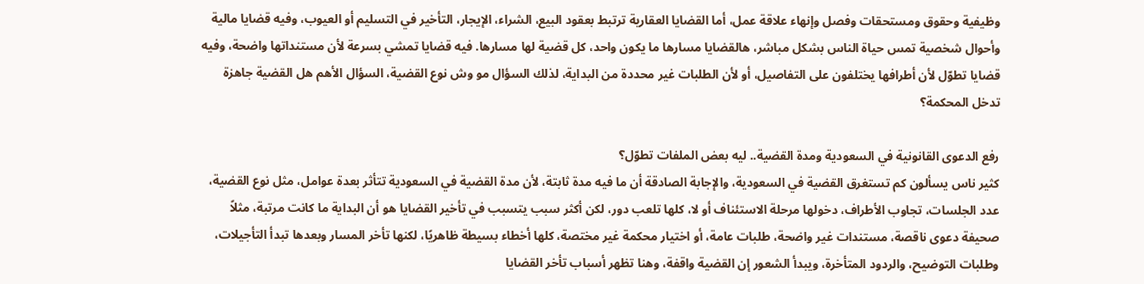وظيفية وحقوق ومستحقات وفصل وإنهاء علاقة عمل، أما القضايا العقارية ترتبط بعقود البيع، الشراء، الإيجار، التأخير في التسليم أو العيوب، وفيه قضايا مالية وأحوال شخصية تمس حياة الناس بشكل مباشر، هالقضايا مسارها ما يكون واحد، كل قضية لها مسارها. فيه قضايا تمشي بسرعة لأن مستنداتها واضحة، وفيه قضايا تطوّل لأن أطرافها يختلفون على التفاصيل، أو لأن الطلبات غير محددة من البداية، لذلك السؤال مو وش نوع القضية، السؤال الأهم هل القضية جاهزة تدخل المحكمة؟

رفع الدعوى القانونية في السعودية ومدة القضية.. ليه بعض الملفات تطوّل؟
كثير ناس يسألون كم تستغرق القضية في السعودية، والإجابة الصادقة أن ما فيه مدة ثابتة، لأن مدة القضية في السعودية تتأثر بعدة عوامل، مثل نوع القضية، عدد الجلسات، تجاوب الأطراف، دخولها مرحلة الاستئناف أو لا، كلها تلعب دور، لكن أكثر سبب يتسبب في تأخير القضايا هو أن البداية ما كانت مرتبة، مثلاً صحيفة دعوى ناقصة، مستندات غير واضحة، طلبات عامة، أو اختيار محكمة غير مختصة، كلها أخطاء بسيطة ظاهريًا، لكنها تأخر المسار وبعدها تبدأ التأجيلات، وطلبات التوضيح، والردود المتأخرة، ويبدأ الشعور إن القضية واقفة، وهنا تظهر أسباب تأخر القضايا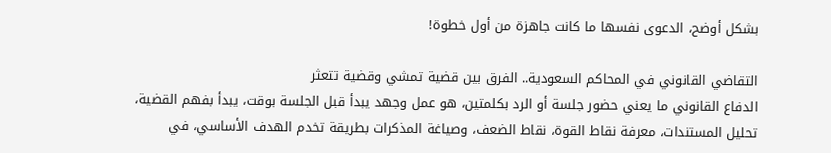بشكل أوضح، الدعوى نفسها ما كانت جاهزة من أول خطوة!

التقاضي القانوني في المحاكم السعودية.. الفرق بين قضية تمشي وقضية تتعثر
الدفاع القانوني ما يعني حضور جلسة أو الرد بكلمتين، هو عمل وجهد يبدأ قبل الجلسة بوقت، يبدأ بفهم القضية، تحليل المستندات، معرفة نقاط القوة، نقاط الضعف، وصياغة المذكرات بطريقة تخدم الهدف الأساسي، في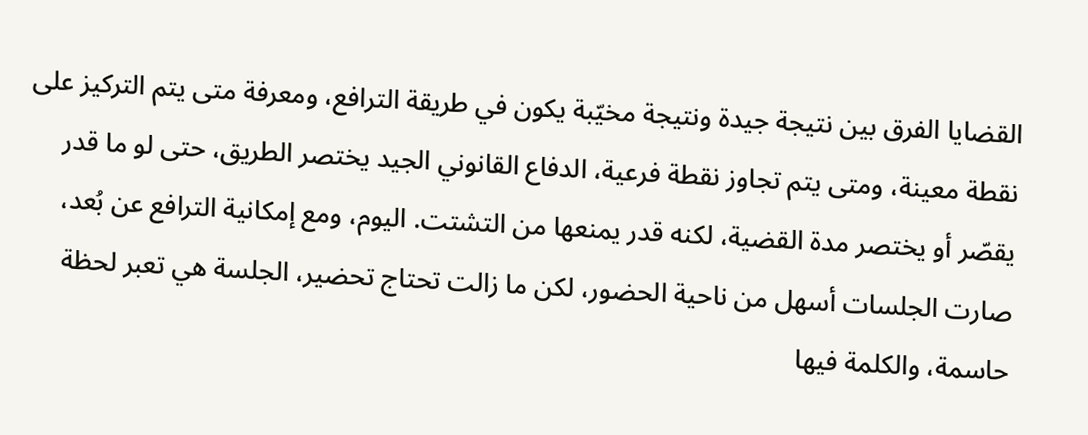القضايا الفرق بين نتيجة جيدة ونتيجة مخيّبة يكون في طريقة الترافع، ومعرفة متى يتم التركيز على نقطة معينة، ومتى يتم تجاوز نقطة فرعية، الدفاع القانوني الجيد يختصر الطريق، حتى لو ما قدر يقصّر أو يختصر مدة القضية، لكنه قدر يمنعها من التشتت. اليوم، ومع إمكانية الترافع عن بُعد، صارت الجلسات أسهل من ناحية الحضور، لكن ما زالت تحتاج تحضير، الجلسة هي تعبر لحظة حاسمة، والكلمة فيها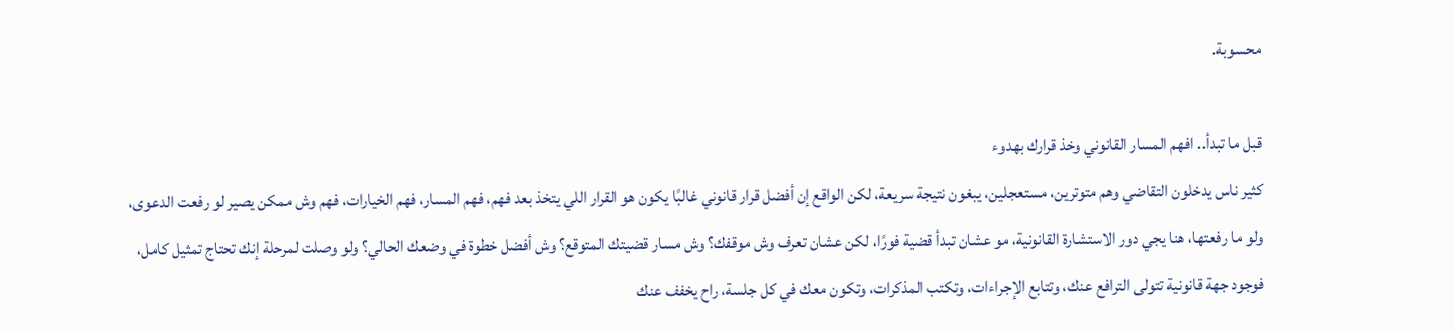محسوبة.

قبل ما تبدأ.. افهم المسار القانوني وخذ قرارك بهدوء
كثير ناس يدخلون التقاضي وهم متوترين، مستعجلين، يبغون نتيجة سريعة، لكن الواقع إن أفضل قرار قانوني غالبًا يكون هو القرار اللي يتخذ بعد فهم، فهم المسار، فهم الخيارات، فهم وش ممكن يصير لو رفعت الدعوى، ولو ما رفعتها، هنا يجي دور الاستشارة القانونية، مو عشان تبدأ قضية فورًا، لكن عشان تعرف وش موقفك؟ وش مسار قضيتك المتوقع؟ وش أفضل خطوة في وضعك الحالي؟ ولو وصلت لمرحلة إنك تحتاج تمثيل كامل، فوجود جهة قانونية تتولى الترافع عنك، وتتابع الإجراءات، وتكتب المذكرات، وتكون معك في كل جلسة، راح يخفف عنك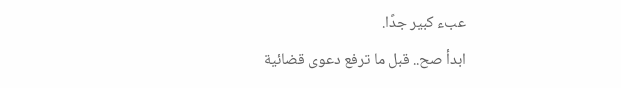عبء كبير جدًا.
ابدأ صح.. قبل ما ترفع دعوى قضائية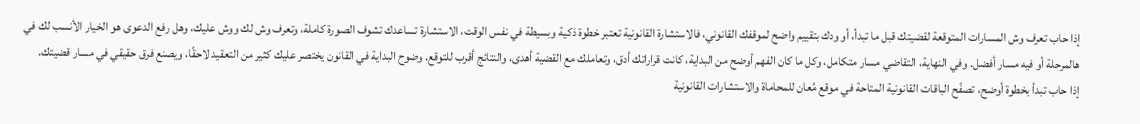إذا حاب تعرف وش المسارات المتوقعة لقضيتك قبل ما تبدأ، أو ودك بتقييم واضح لموقفك القانوني، فالاستشارة القانونية تعتبر خطوة ذكية وبسيطة في نفس الوقت، الاستشارة تساعدك تشوف الصورة كاملة، وتعرف وش لك ووش عليك، وهل رفع الدعوى هو الخيار الأنسب لك في هالمرحلة أو فيه مسار أفضل. وفي النهاية، التقاضي مسار متكامل، وكل ما كان الفهم أوضح من البداية، كانت قراراتك أدق، وتعاملك مع القضية أهدى، والنتائج أقرب للتوقع. وضوح البداية في القانون يختصر عليك كثير من التعقيد لاحقًا، ويصنع فرق حقيقي في مسار قضيتك.
إذا حاب تبدأ بخطوة أوضح، تصفّح الباقات القانونية المتاحة في موقع مُعان للمحاماة والاستشارات القانونية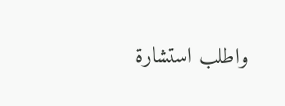واطلب استشارة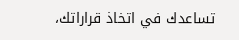تساعدك في اتخاذ قراراتك،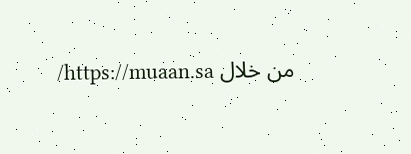من خلال https://muaan.sa/